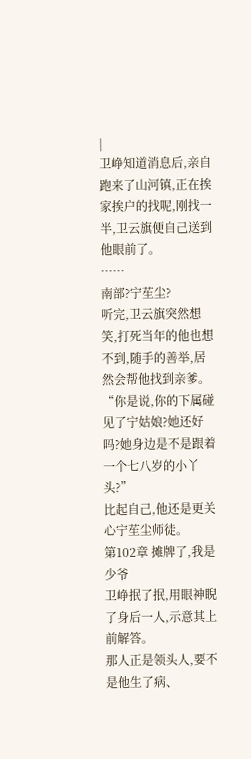|
卫峥知道消息后,亲自跑来了山河镇,正在挨家挨户的找呢,刚找一半,卫云旗便自己送到他眼前了。
……
南部?宁苼尘?
听完,卫云旗突然想笑,打死当年的他也想不到,随手的善举,居然会帮他找到亲爹。
“你是说,你的下属碰见了宁姑娘?她还好吗?她身边是不是跟着一个七八岁的小丫头?”
比起自己,他还是更关心宁苼尘师徒。
第102章 摊牌了,我是少爷
卫峥抿了抿,用眼神睨了身后一人,示意其上前解答。
那人正是领头人,要不是他生了病、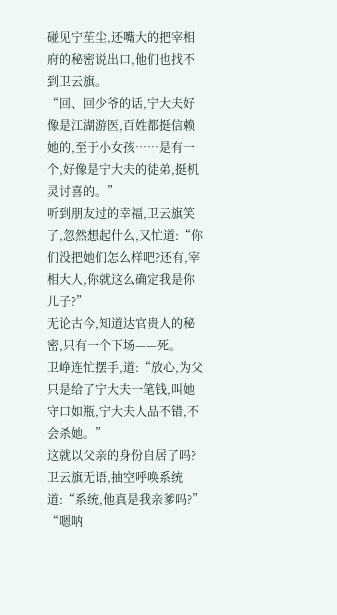碰见宁苼尘,还嘴大的把宰相府的秘密说出口,他们也找不到卫云旗。
“回、回少爷的话,宁大夫好像是江湖游医,百姓都挺信赖她的,至于小女孩……是有一个,好像是宁大夫的徒弟,挺机灵讨喜的。”
听到朋友过的幸福,卫云旗笑了,忽然想起什么,又忙道:“你们没把她们怎么样吧?还有,宰相大人,你就这么确定我是你儿子?”
无论古今,知道达官贵人的秘密,只有一个下场——死。
卫峥连忙摆手,道:“放心,为父只是给了宁大夫一笔钱,叫她守口如瓶,宁大夫人品不错,不会杀她。”
这就以父亲的身份自居了吗?卫云旗无语,抽空呼唤系统道:“系统,他真是我亲爹吗?”
“嗯呐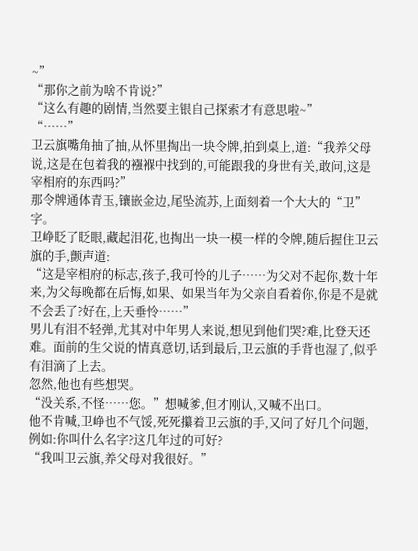~”
“那你之前为啥不肯说?”
“这么有趣的剧情,当然要主银自己探索才有意思啦~”
“……”
卫云旗嘴角抽了抽,从怀里掏出一块令牌,拍到桌上,道:“我养父母说,这是在包着我的襁褓中找到的,可能跟我的身世有关,敢问,这是宰相府的东西吗?”
那令牌通体青玉,镶嵌金边,尾坠流苏,上面刻着一个大大的“卫”字。
卫峥眨了眨眼,藏起泪花,也掏出一块一模一样的令牌,随后握住卫云旗的手,颤声道:
“这是宰相府的标志,孩子,我可怜的儿子……为父对不起你,数十年来,为父每晚都在后悔,如果、如果当年为父亲自看着你,你是不是就不会丢了?好在,上天垂怜……”
男儿有泪不轻弹,尤其对中年男人来说,想见到他们哭?难,比登天还难。面前的生父说的情真意切,话到最后,卫云旗的手背也湿了,似乎有泪滴了上去。
忽然,他也有些想哭。
“没关系,不怪……您。”想喊爹,但才刚认,又喊不出口。
他不肯喊,卫峥也不气馁,死死攥着卫云旗的手,又问了好几个问题,例如:你叫什么名字?这几年过的可好?
“我叫卫云旗,养父母对我很好。”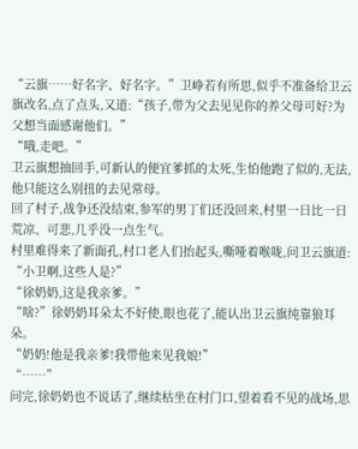“云旗……好名字、好名字。”卫峥若有所思,似乎不准备给卫云旗改名,点了点头,又道:“孩子,带为父去见见你的养父母可好?为父想当面感谢他们。”
“哦,走吧。”
卫云旗想抽回手,可新认的便宜爹抓的太死,生怕他跑了似的,无法,他只能这么别扭的去见常母。
回了村子,战争还没结束,参军的男丁们还没回来,村里一日比一日荒凉、可悲,几乎没一点生气。
村里难得来了新面孔,村口老人们抬起头,嘶哑着喉咙,问卫云旗道:
“小卫啊,这些人是?”
“徐奶奶,这是我亲爹。”
“啥?”徐奶奶耳朵太不好使,眼也花了,能认出卫云旗纯靠狼耳朵。
“奶奶!他是我亲爹!我带他来见我娘!”
“……”
问完,徐奶奶也不说话了,继续枯坐在村门口,望着看不见的战场,思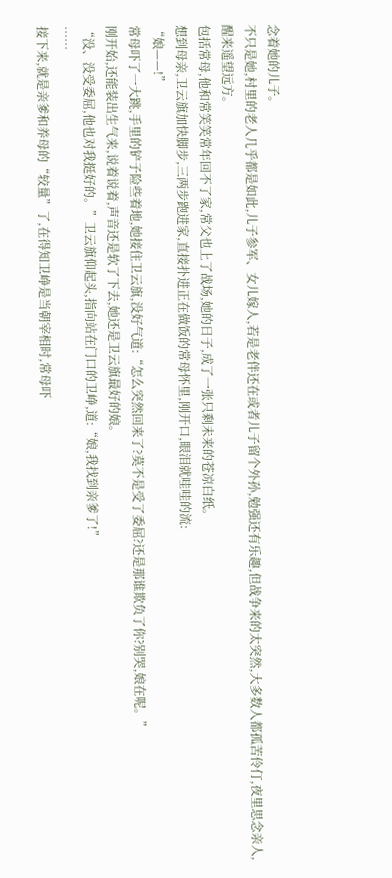念着她的儿子。
不只是她,村里的老人几乎都是如此,儿子参军、女儿嫁人,若是老伴还在或者儿子留个外孙,勉强还有乐趣,但战争来的太突然,大多数人都孤苦伶仃,夜里思念亲人,醒来遥望远方。
包括常母,他和常笑笑常年回不了家,常父也上了战场,她的日子,成了一张只剩未来的苍凉白纸。
想到母亲,卫云旗加快脚步,三两步跑进家,直接扑进正在做饭的常母怀里,刚开口,眼泪就哇哇的流:
“娘——!”
常母吓了一大跳,手里的铲子险些着地,她接住卫云旗,没好气道:“怎么突然回来了?莫不是受了委屈?还是那谁欺负了你?别哭,娘在呢。”
刚开始,还能装出生气来,说着说着,声音还是软了下去,她还是卫云旗最好的娘。
“没、没受委屈,他也对我挺好的。”卫云旗仰起头,指向站在门口的卫峥,道:“娘,我找到亲爹了!”
……
接下来,就是亲爹和养母的“较量”了,在得知卫峥是当朝宰相时,常母吓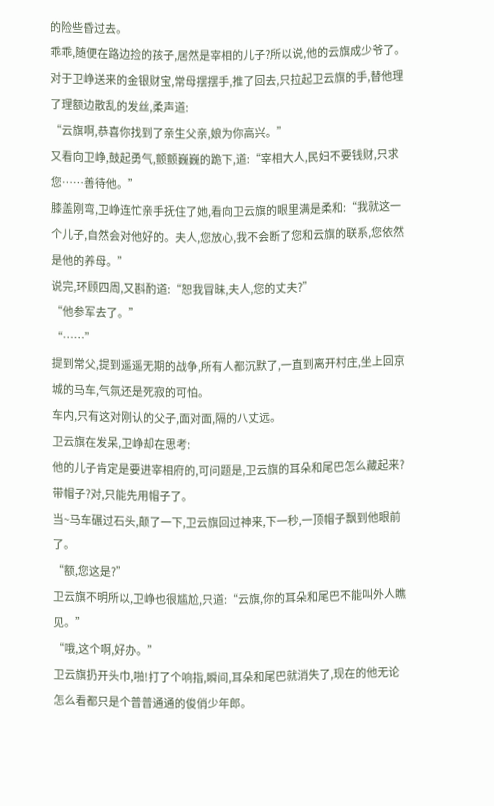的险些昏过去。
乖乖,随便在路边捡的孩子,居然是宰相的儿子?所以说,他的云旗成少爷了。
对于卫峥送来的金银财宝,常母摆摆手,推了回去,只拉起卫云旗的手,替他理了理额边散乱的发丝,柔声道:
“云旗啊,恭喜你找到了亲生父亲,娘为你高兴。”
又看向卫峥,鼓起勇气,颤颤巍巍的跪下,道:“宰相大人,民妇不要钱财,只求您……善待他。”
膝盖刚弯,卫峥连忙亲手抚住了她,看向卫云旗的眼里满是柔和:“我就这一个儿子,自然会对他好的。夫人,您放心,我不会断了您和云旗的联系,您依然是他的养母。”
说完,环顾四周,又斟酌道:“恕我冒昧,夫人,您的丈夫?”
“他参军去了。”
“……”
提到常父,提到遥遥无期的战争,所有人都沉默了,一直到离开村庄,坐上回京城的马车,气氛还是死寂的可怕。
车内,只有这对刚认的父子,面对面,隔的八丈远。
卫云旗在发呆,卫峥却在思考:
他的儿子肯定是要进宰相府的,可问题是,卫云旗的耳朵和尾巴怎么藏起来?带帽子?对,只能先用帽子了。
当~马车碾过石头,颠了一下,卫云旗回过神来,下一秒,一顶帽子飘到他眼前了。
“额,您这是?”
卫云旗不明所以,卫峥也很尴尬,只道:“云旗,你的耳朵和尾巴不能叫外人瞧见。”
“哦,这个啊,好办。”
卫云旗扔开头巾,啪!打了个响指,瞬间,耳朵和尾巴就消失了,现在的他无论怎么看都只是个普普通通的俊俏少年郎。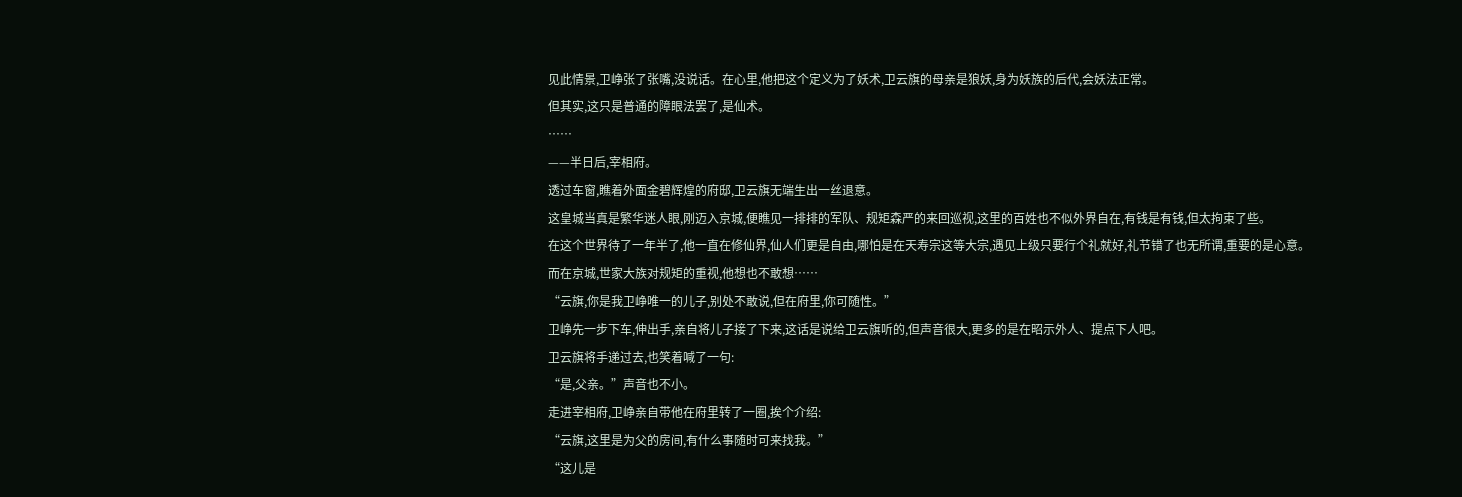见此情景,卫峥张了张嘴,没说话。在心里,他把这个定义为了妖术,卫云旗的母亲是狼妖,身为妖族的后代,会妖法正常。
但其实,这只是普通的障眼法罢了,是仙术。
……
——半日后,宰相府。
透过车窗,瞧着外面金碧辉煌的府邸,卫云旗无端生出一丝退意。
这皇城当真是繁华迷人眼,刚迈入京城,便瞧见一排排的军队、规矩森严的来回巡视,这里的百姓也不似外界自在,有钱是有钱,但太拘束了些。
在这个世界待了一年半了,他一直在修仙界,仙人们更是自由,哪怕是在天寿宗这等大宗,遇见上级只要行个礼就好,礼节错了也无所谓,重要的是心意。
而在京城,世家大族对规矩的重视,他想也不敢想……
“云旗,你是我卫峥唯一的儿子,别处不敢说,但在府里,你可随性。”
卫峥先一步下车,伸出手,亲自将儿子接了下来,这话是说给卫云旗听的,但声音很大,更多的是在昭示外人、提点下人吧。
卫云旗将手递过去,也笑着喊了一句:
“是,父亲。”声音也不小。
走进宰相府,卫峥亲自带他在府里转了一圈,挨个介绍:
“云旗,这里是为父的房间,有什么事随时可来找我。”
“这儿是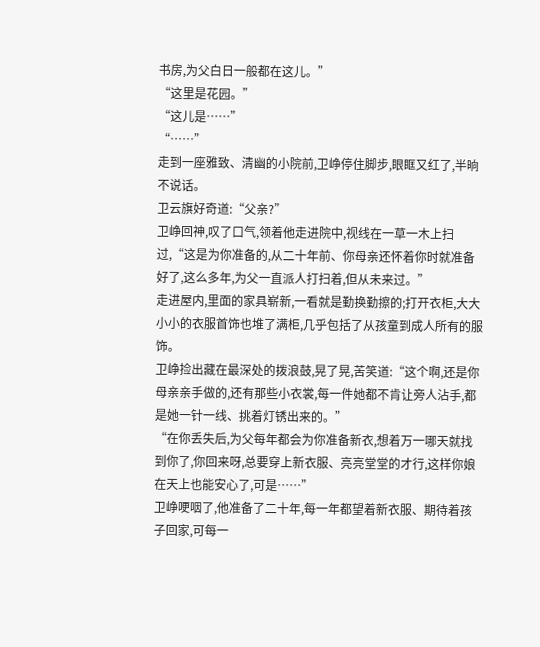书房,为父白日一般都在这儿。”
“这里是花园。”
“这儿是……”
“……”
走到一座雅致、清幽的小院前,卫峥停住脚步,眼眶又红了,半晌不说话。
卫云旗好奇道:“父亲?”
卫峥回神,叹了口气,领着他走进院中,视线在一草一木上扫过,“这是为你准备的,从二十年前、你母亲还怀着你时就准备好了,这么多年,为父一直派人打扫着,但从未来过。”
走进屋内,里面的家具崭新,一看就是勤换勤擦的;打开衣柜,大大小小的衣服首饰也堆了满柜,几乎包括了从孩童到成人所有的服饰。
卫峥捡出藏在最深处的拨浪鼓,晃了晃,苦笑道:“这个啊,还是你母亲亲手做的,还有那些小衣裳,每一件她都不肯让旁人沾手,都是她一针一线、挑着灯锈出来的。”
“在你丢失后,为父每年都会为你准备新衣,想着万一哪天就找到你了,你回来呀,总要穿上新衣服、亮亮堂堂的才行,这样你娘在天上也能安心了,可是……”
卫峥哽咽了,他准备了二十年,每一年都望着新衣服、期待着孩子回家,可每一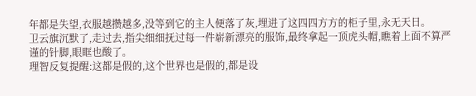年都是失望,衣服越攒越多,没等到它的主人便落了灰,埋进了这四四方方的柜子里,永无天日。
卫云旗沉默了,走过去,指尖细细抚过每一件崭新漂亮的服饰,最终拿起一顶虎头帽,瞧着上面不算严谨的针脚,眼眶也酸了。
理智反复提醒:这都是假的,这个世界也是假的,都是设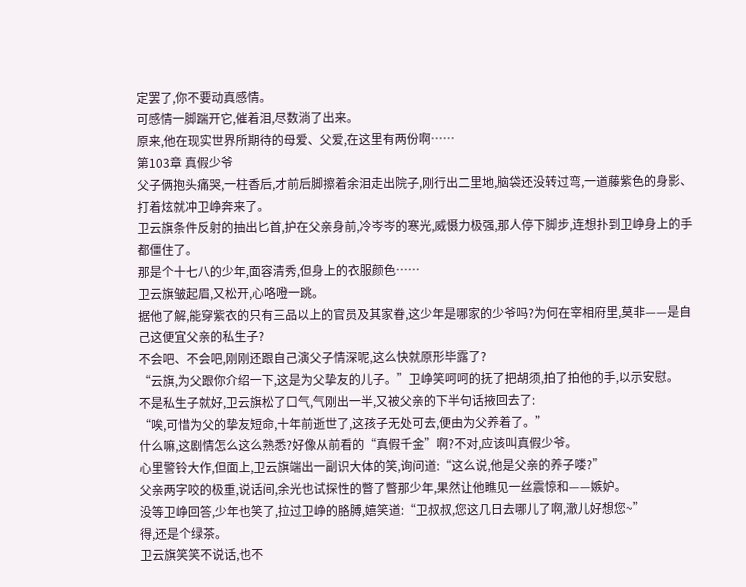定罢了,你不要动真感情。
可感情一脚踹开它,催着泪,尽数淌了出来。
原来,他在现实世界所期待的母爱、父爱,在这里有两份啊……
第103章 真假少爷
父子俩抱头痛哭,一柱香后,才前后脚擦着余泪走出院子,刚行出二里地,脑袋还没转过弯,一道藤紫色的身影、打着炫就冲卫峥奔来了。
卫云旗条件反射的抽出匕首,护在父亲身前,冷岑岑的寒光,威慑力极强,那人停下脚步,连想扑到卫峥身上的手都僵住了。
那是个十七八的少年,面容清秀,但身上的衣服颜色……
卫云旗皱起眉,又松开,心咯噔一跳。
据他了解,能穿紫衣的只有三品以上的官员及其家眷,这少年是哪家的少爷吗?为何在宰相府里,莫非——是自己这便宜父亲的私生子?
不会吧、不会吧,刚刚还跟自己演父子情深呢,这么快就原形毕露了?
“云旗,为父跟你介绍一下,这是为父挚友的儿子。”卫峥笑呵呵的抚了把胡须,拍了拍他的手,以示安慰。
不是私生子就好,卫云旗松了口气,气刚出一半,又被父亲的下半句话掖回去了:
“唉,可惜为父的挚友短命,十年前逝世了,这孩子无处可去,便由为父养着了。”
什么嘛,这剧情怎么这么熟悉?好像从前看的“真假千金”啊?不对,应该叫真假少爷。
心里警铃大作,但面上,卫云旗端出一副识大体的笑,询问道:“这么说,他是父亲的养子喽?”
父亲两字咬的极重,说话间,余光也试探性的瞥了瞥那少年,果然让他瞧见一丝震惊和——嫉妒。
没等卫峥回答,少年也笑了,拉过卫峥的胳膊,嬉笑道:“卫叔叔,您这几日去哪儿了啊,澈儿好想您~”
得,还是个绿茶。
卫云旗笑笑不说话,也不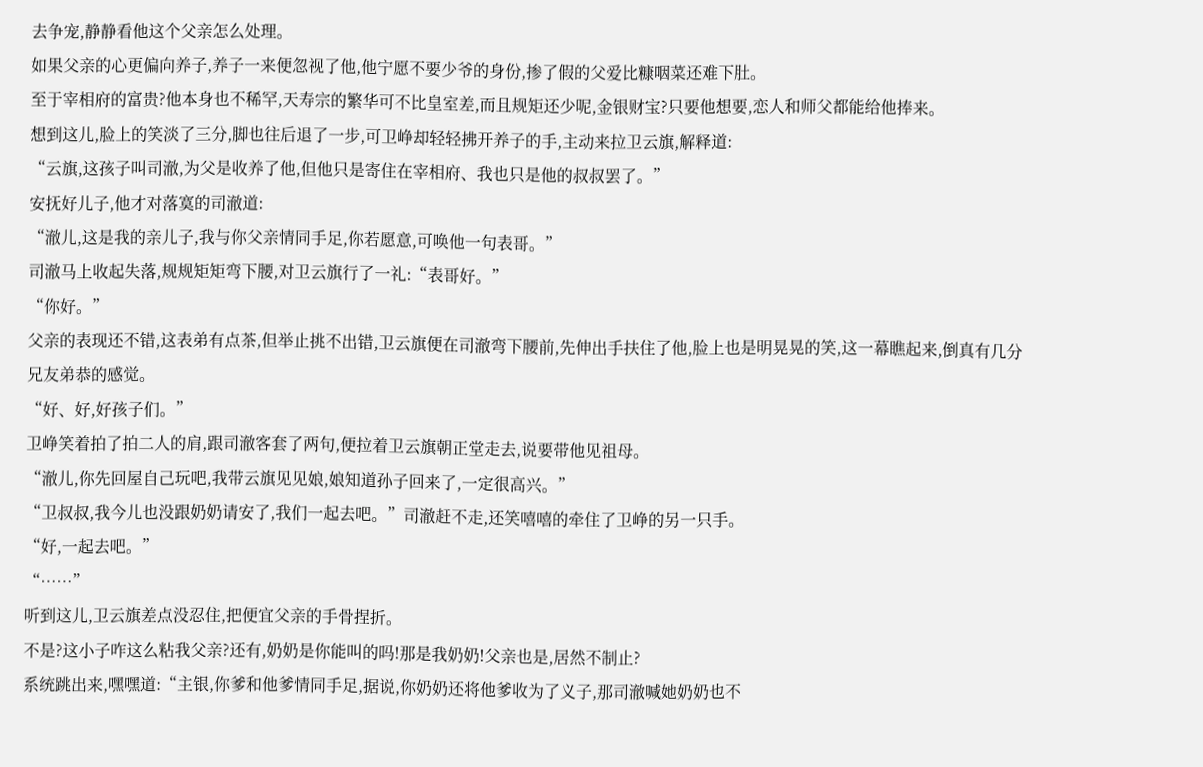去争宠,静静看他这个父亲怎么处理。
如果父亲的心更偏向养子,养子一来便忽视了他,他宁愿不要少爷的身份,掺了假的父爱比糠咽菜还难下肚。
至于宰相府的富贵?他本身也不稀罕,天寿宗的繁华可不比皇室差,而且规矩还少呢,金银财宝?只要他想要,恋人和师父都能给他捧来。
想到这儿,脸上的笑淡了三分,脚也往后退了一步,可卫峥却轻轻拂开养子的手,主动来拉卫云旗,解释道:
“云旗,这孩子叫司澈,为父是收养了他,但他只是寄住在宰相府、我也只是他的叔叔罢了。”
安抚好儿子,他才对落寞的司澈道:
“澈儿,这是我的亲儿子,我与你父亲情同手足,你若愿意,可唤他一句表哥。”
司澈马上收起失落,规规矩矩弯下腰,对卫云旗行了一礼:“表哥好。”
“你好。”
父亲的表现还不错,这表弟有点茶,但举止挑不出错,卫云旗便在司澈弯下腰前,先伸出手扶住了他,脸上也是明晃晃的笑,这一幕瞧起来,倒真有几分兄友弟恭的感觉。
“好、好,好孩子们。”
卫峥笑着拍了拍二人的肩,跟司澈客套了两句,便拉着卫云旗朝正堂走去,说要带他见祖母。
“澈儿,你先回屋自己玩吧,我带云旗见见娘,娘知道孙子回来了,一定很高兴。”
“卫叔叔,我今儿也没跟奶奶请安了,我们一起去吧。”司澈赶不走,还笑嘻嘻的牵住了卫峥的另一只手。
“好,一起去吧。”
“……”
听到这儿,卫云旗差点没忍住,把便宜父亲的手骨捏折。
不是?这小子咋这么粘我父亲?还有,奶奶是你能叫的吗!那是我奶奶!父亲也是,居然不制止?
系统跳出来,嘿嘿道:“主银,你爹和他爹情同手足,据说,你奶奶还将他爹收为了义子,那司澈喊她奶奶也不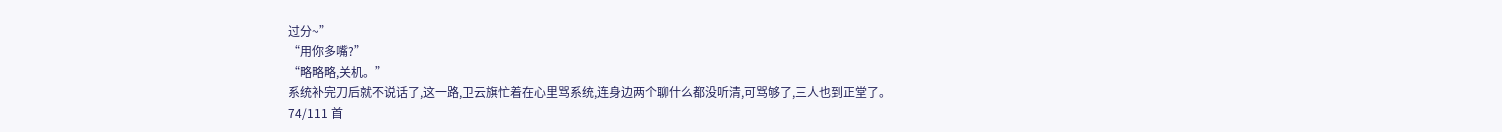过分~”
“用你多嘴?”
“略略略,关机。”
系统补完刀后就不说话了,这一路,卫云旗忙着在心里骂系统,连身边两个聊什么都没听清,可骂够了,三人也到正堂了。
74/111 首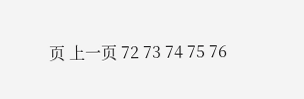页 上一页 72 73 74 75 76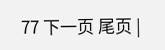77 下一页 尾页 |